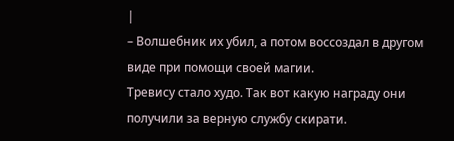|
– Волшебник их убил, а потом воссоздал в другом виде при помощи своей магии.
Тревису стало худо. Так вот какую награду они получили за верную службу скирати.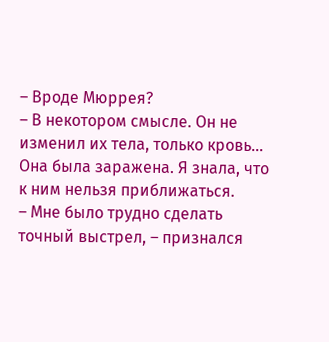– Вроде Мюррея?
– В некотором смысле. Он не изменил их тела, только кровь… Она была заражена. Я знала, что к ним нельзя приближаться.
– Мне было трудно сделать точный выстрел, – признался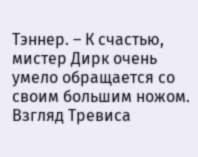Тэннер. – К счастью, мистер Дирк очень умело обращается со своим большим ножом.
Взгляд Тревиса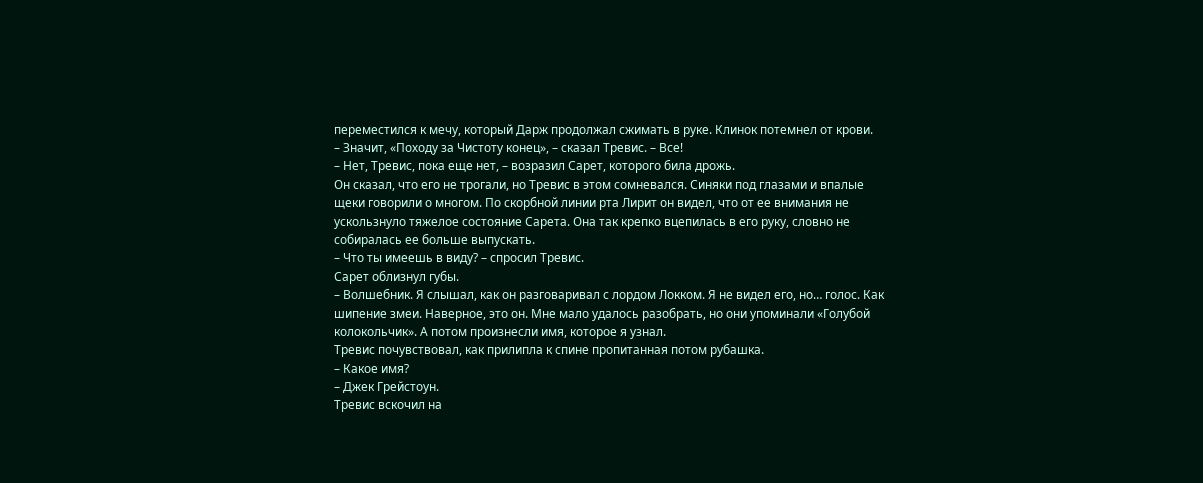переместился к мечу, который Дарж продолжал сжимать в руке. Клинок потемнел от крови.
– Значит, «Походу за Чистоту конец», – сказал Тревис. – Все!
– Нет, Тревис, пока еще нет, – возразил Сарет, которого била дрожь.
Он сказал, что его не трогали, но Тревис в этом сомневался. Синяки под глазами и впалые щеки говорили о многом. По скорбной линии рта Лирит он видел, что от ее внимания не ускользнуло тяжелое состояние Сарета. Она так крепко вцепилась в его руку, словно не собиралась ее больше выпускать.
– Что ты имеешь в виду? – спросил Тревис.
Сарет облизнул губы.
– Волшебник. Я слышал, как он разговаривал с лордом Локком. Я не видел его, но… голос. Как шипение змеи. Наверное, это он. Мне мало удалось разобрать, но они упоминали «Голубой колокольчик». А потом произнесли имя, которое я узнал.
Тревис почувствовал, как прилипла к спине пропитанная потом рубашка.
– Какое имя?
– Джек Грейстоун.
Тревис вскочил на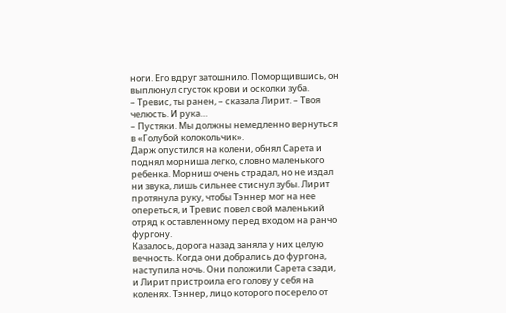ноги. Его вдруг затошнило. Поморщившись, он выплюнул сгусток крови и осколки зуба.
– Тревис, ты ранен, – сказала Лирит. – Твоя челюсть. И рука…
– Пустяки. Мы должны немедленно вернуться в «Голубой колокольчик».
Дарж опустился на колени, обнял Сарета и поднял морниша легко, словно маленького ребенка. Морниш очень страдал, но не издал ни звука, лишь сильнее стиснул зубы. Лирит протянула руку, чтобы Тэннер мог на нее опереться, и Тревис повел свой маленький отряд к оставленному перед входом на ранчо фургону.
Казалось, дорога назад заняла у них целую вечность. Когда они добрались до фургона, наступила ночь. Они положили Сарета сзади, и Лирит пристроила его голову у себя на коленях. Тэннер, лицо которого посерело от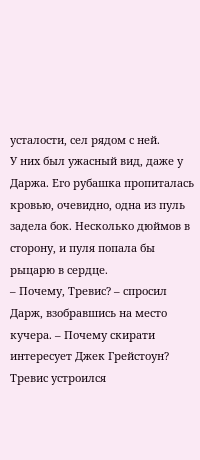усталости, сел рядом с ней.
У них был ужасный вид, даже у Даржа. Его рубашка пропиталась кровью, очевидно, одна из пуль задела бок. Несколько дюймов в сторону, и пуля попала бы рыцарю в сердце.
– Почему, Тревис? – спросил Дарж, взобравшись на место кучера. – Почему скирати интересует Джек Грейстоун?
Тревис устроился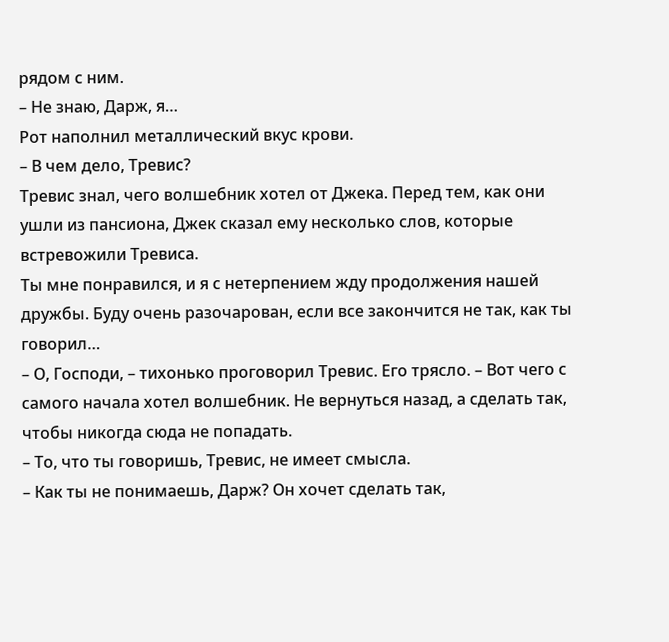рядом с ним.
– Не знаю, Дарж, я…
Рот наполнил металлический вкус крови.
– В чем дело, Тревис?
Тревис знал, чего волшебник хотел от Джека. Перед тем, как они ушли из пансиона, Джек сказал ему несколько слов, которые встревожили Тревиса.
Ты мне понравился, и я с нетерпением жду продолжения нашей дружбы. Буду очень разочарован, если все закончится не так, как ты говорил…
– О, Господи, – тихонько проговорил Тревис. Его трясло. – Вот чего с самого начала хотел волшебник. Не вернуться назад, а сделать так, чтобы никогда сюда не попадать.
– То, что ты говоришь, Тревис, не имеет смысла.
– Как ты не понимаешь, Дарж? Он хочет сделать так,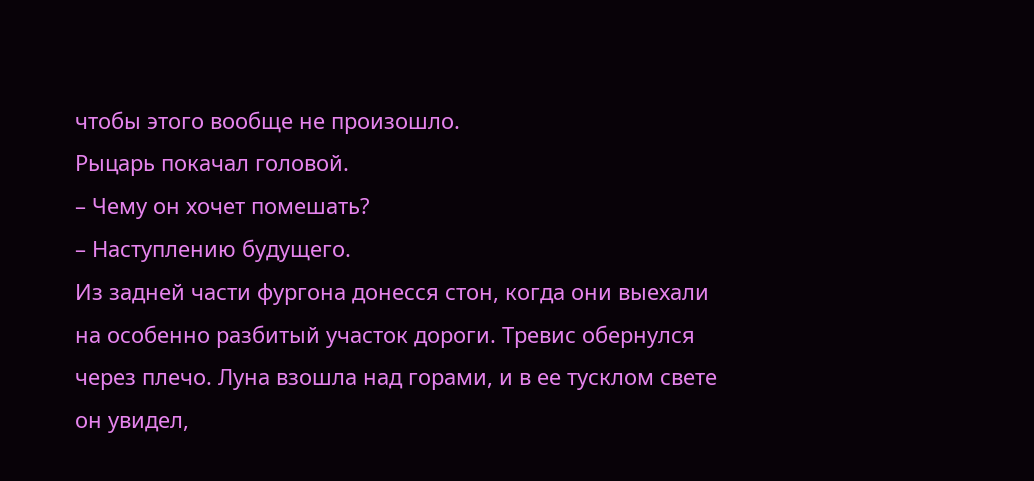чтобы этого вообще не произошло.
Рыцарь покачал головой.
– Чему он хочет помешать?
– Наступлению будущего.
Из задней части фургона донесся стон, когда они выехали на особенно разбитый участок дороги. Тревис обернулся через плечо. Луна взошла над горами, и в ее тусклом свете он увидел,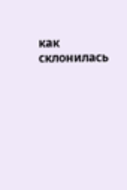как склонилась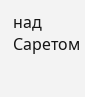над Саретом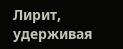Лирит, удерживая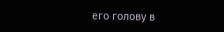его голову в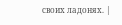своих ладонях. |